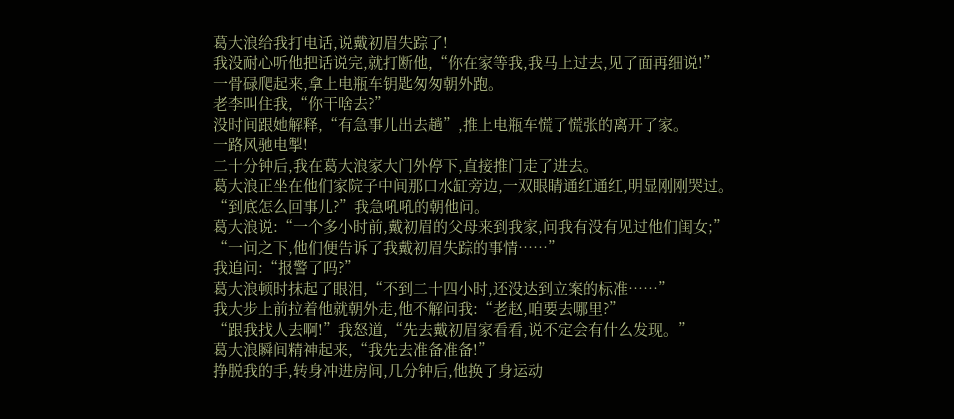葛大浪给我打电话,说戴初眉失踪了!
我没耐心听他把话说完,就打断他,“你在家等我,我马上过去,见了面再细说!”
一骨碌爬起来,拿上电瓶车钥匙匆匆朝外跑。
老李叫住我,“你干啥去?”
没时间跟她解释,“有急事儿出去趟”,推上电瓶车慌了慌张的离开了家。
一路风驰电掣!
二十分钟后,我在葛大浪家大门外停下,直接推门走了进去。
葛大浪正坐在他们家院子中间那口水缸旁边,一双眼睛通红通红,明显刚刚哭过。
“到底怎么回事儿?”我急吼吼的朝他问。
葛大浪说:“一个多小时前,戴初眉的父母来到我家,问我有没有见过他们闺女;”
“一问之下,他们便告诉了我戴初眉失踪的事情……”
我追问:“报警了吗?”
葛大浪顿时抹起了眼泪,“不到二十四小时,还没达到立案的标准……”
我大步上前拉着他就朝外走,他不解问我:“老赵,咱要去哪里?”
“跟我找人去啊!”我怒道,“先去戴初眉家看看,说不定会有什么发现。”
葛大浪瞬间精神起来,“我先去准备准备!”
挣脱我的手,转身冲进房间,几分钟后,他换了身运动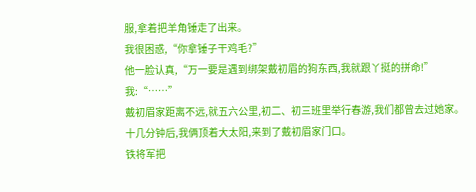服,拿着把羊角锤走了出来。
我很困惑,“你拿锤子干鸡毛?”
他一脸认真,“万一要是遇到绑架戴初眉的狗东西,我就跟丫挺的拼命!”
我:“……”
戴初眉家距离不远,就五六公里,初二、初三班里举行春游,我们都曾去过她家。
十几分钟后,我俩顶着大太阳,来到了戴初眉家门口。
铁将军把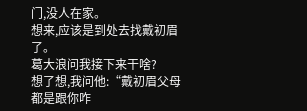门,没人在家。
想来,应该是到处去找戴初眉了。
葛大浪问我接下来干啥?
想了想,我问他:“戴初眉父母都是跟你咋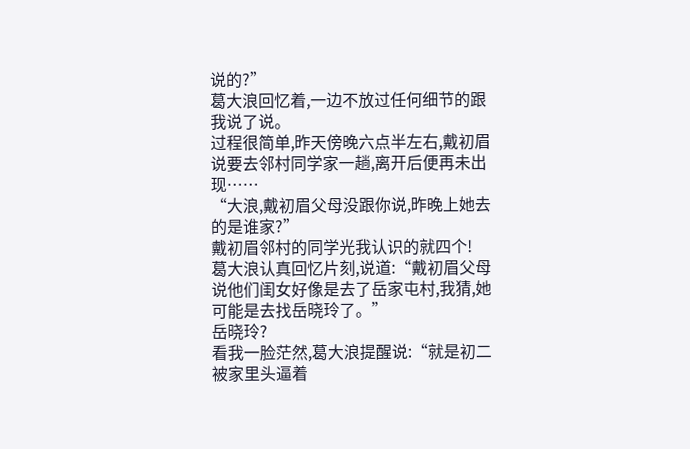说的?”
葛大浪回忆着,一边不放过任何细节的跟我说了说。
过程很简单,昨天傍晚六点半左右,戴初眉说要去邻村同学家一趟,离开后便再未出现……
“大浪,戴初眉父母没跟你说,昨晚上她去的是谁家?”
戴初眉邻村的同学光我认识的就四个!
葛大浪认真回忆片刻,说道:“戴初眉父母说他们闺女好像是去了岳家屯村,我猜,她可能是去找岳晓玲了。”
岳晓玲?
看我一脸茫然,葛大浪提醒说:“就是初二被家里头逼着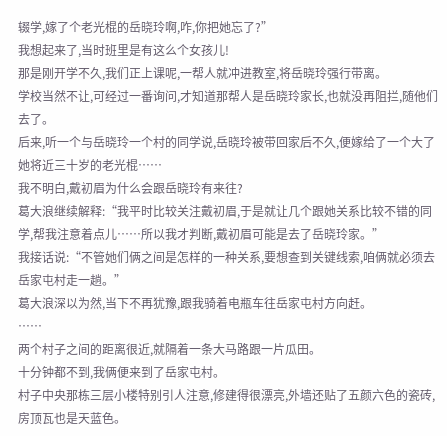辍学,嫁了个老光棍的岳晓玲啊,咋,你把她忘了?”
我想起来了,当时班里是有这么个女孩儿!
那是刚开学不久,我们正上课呢,一帮人就冲进教室,将岳晓玲强行带离。
学校当然不让,可经过一番询问,才知道那帮人是岳晓玲家长,也就没再阻拦,随他们去了。
后来,听一个与岳晓玲一个村的同学说,岳晓玲被带回家后不久,便嫁给了一个大了她将近三十岁的老光棍……
我不明白,戴初眉为什么会跟岳晓玲有来往?
葛大浪继续解释:“我平时比较关注戴初眉,于是就让几个跟她关系比较不错的同学,帮我注意着点儿……所以我才判断,戴初眉可能是去了岳晓玲家。”
我接话说:“不管她们俩之间是怎样的一种关系,要想查到关键线索,咱俩就必须去岳家屯村走一趟。”
葛大浪深以为然,当下不再犹豫,跟我骑着电瓶车往岳家屯村方向赶。
……
两个村子之间的距离很近,就隔着一条大马路跟一片瓜田。
十分钟都不到,我俩便来到了岳家屯村。
村子中央那栋三层小楼特别引人注意,修建得很漂亮,外墙还贴了五颜六色的瓷砖,房顶瓦也是天蓝色。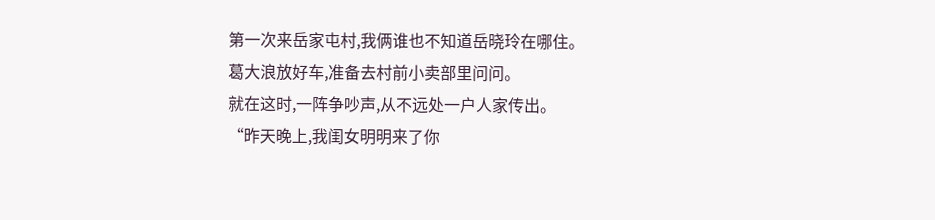第一次来岳家屯村,我俩谁也不知道岳晓玲在哪住。
葛大浪放好车,准备去村前小卖部里问问。
就在这时,一阵争吵声,从不远处一户人家传出。
“昨天晚上,我闺女明明来了你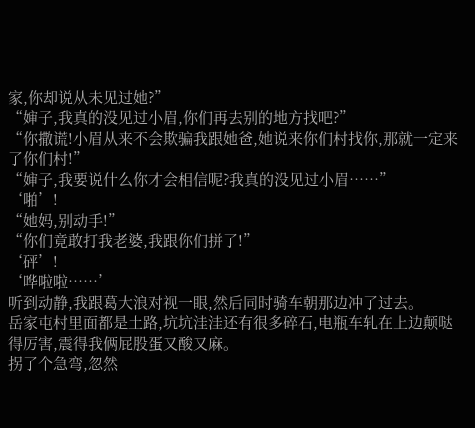家,你却说从未见过她?”
“婶子,我真的没见过小眉,你们再去别的地方找吧?”
“你撒谎!小眉从来不会欺骗我跟她爸,她说来你们村找你,那就一定来了你们村!”
“婶子,我要说什么你才会相信呢?我真的没见过小眉……”
‘啪’!
“她妈,别动手!”
“你们竟敢打我老婆,我跟你们拼了!”
‘砰’!
‘哗啦啦……’
听到动静,我跟葛大浪对视一眼,然后同时骑车朝那边冲了过去。
岳家屯村里面都是土路,坑坑洼洼还有很多碎石,电瓶车轧在上边颠哒得厉害,震得我俩屁股蛋又酸又麻。
拐了个急弯,忽然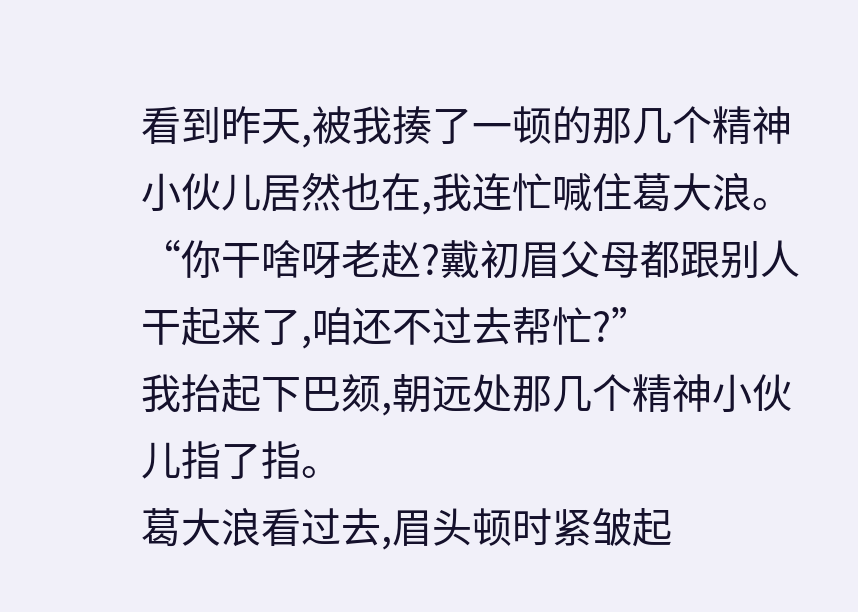看到昨天,被我揍了一顿的那几个精神小伙儿居然也在,我连忙喊住葛大浪。
“你干啥呀老赵?戴初眉父母都跟别人干起来了,咱还不过去帮忙?”
我抬起下巴颏,朝远处那几个精神小伙儿指了指。
葛大浪看过去,眉头顿时紧皱起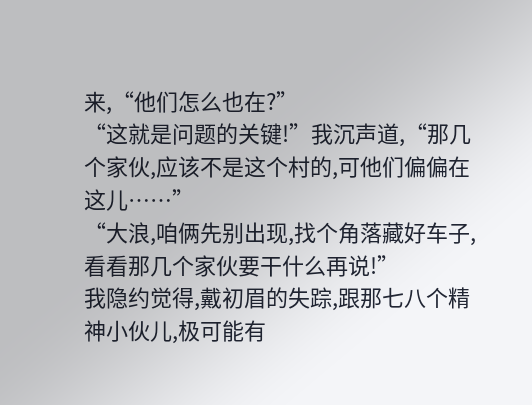来,“他们怎么也在?”
“这就是问题的关键!”我沉声道,“那几个家伙,应该不是这个村的,可他们偏偏在这儿……”
“大浪,咱俩先别出现,找个角落藏好车子,看看那几个家伙要干什么再说!”
我隐约觉得,戴初眉的失踪,跟那七八个精神小伙儿,极可能有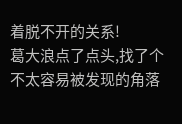着脱不开的关系!
葛大浪点了点头,找了个不太容易被发现的角落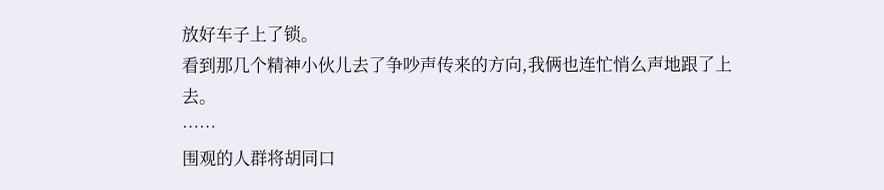放好车子上了锁。
看到那几个精神小伙儿去了争吵声传来的方向,我俩也连忙悄么声地跟了上去。
……
围观的人群将胡同口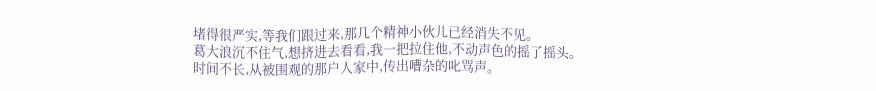堵得很严实,等我们跟过来,那几个精神小伙儿已经消失不见。
葛大浪沉不住气,想挤进去看看,我一把拉住他,不动声色的摇了摇头。
时间不长,从被围观的那户人家中,传出嘈杂的叱骂声。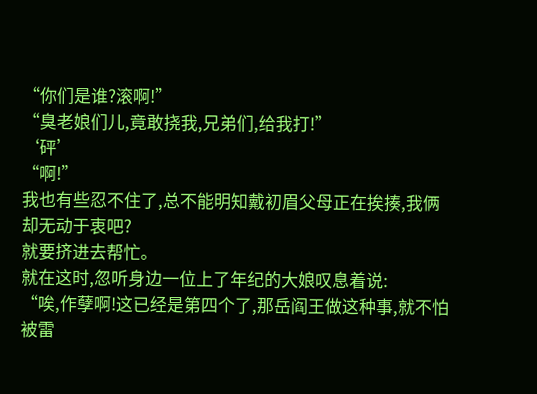“你们是谁?滚啊!”
“臭老娘们儿,竟敢挠我,兄弟们,给我打!”
‘砰’
“啊!”
我也有些忍不住了,总不能明知戴初眉父母正在挨揍,我俩却无动于衷吧?
就要挤进去帮忙。
就在这时,忽听身边一位上了年纪的大娘叹息着说:
“唉,作孽啊!这已经是第四个了,那岳阎王做这种事,就不怕被雷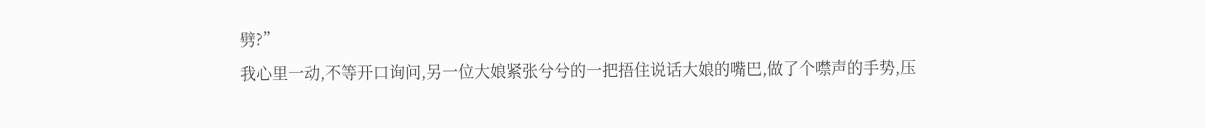劈?”
我心里一动,不等开口询问,另一位大娘紧张兮兮的一把捂住说话大娘的嘴巴,做了个噤声的手势,压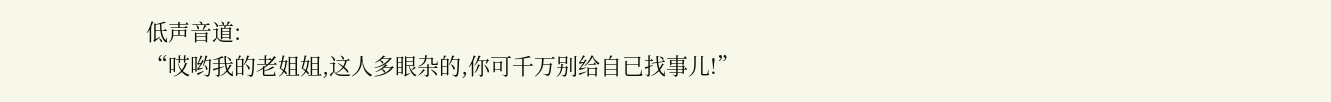低声音道:
“哎哟我的老姐姐,这人多眼杂的,你可千万别给自已找事儿!”